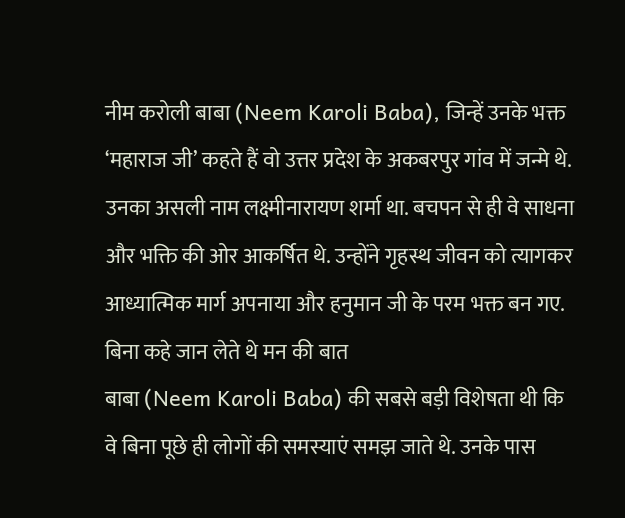नीम करोली बाबा (Neem Karoli Baba), जिन्हें उनके भक्त ‘महाराज जी’ कहते हैं वो उत्तर प्रदेश के अकबरपुर गांव में जन्मे थे. उनका असली नाम लक्ष्मीनारायण शर्मा था. बचपन से ही वे साधना और भक्ति की ओर आकर्षित थे. उन्होंने गृहस्थ जीवन को त्यागकर आध्यात्मिक मार्ग अपनाया और हनुमान जी के परम भक्त बन गए.
बिना कहे जान लेते थे मन की बात
बाबा (Neem Karoli Baba) की सबसे बड़ी विशेषता थी कि वे बिना पूछे ही लोगों की समस्याएं समझ जाते थे. उनके पास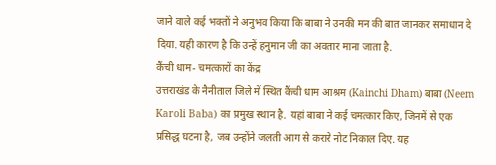जाने वाले कई भक्तों ने अनुभव किया कि बाबा ने उनकी मन की बात जानकर समाधान दे दिया. यही कारण है कि उन्हें हनुमान जी का अवतार माना जाता है.
कैंची धाम- चमत्कारों का केंद्र
उत्तराखंड के नैनीताल जिले में स्थित कैंची धाम आश्रम (Kainchi Dham) बाबा (Neem Karoli Baba) का प्रमुख स्थान है. यहां बाबा ने कई चमत्कार किए, जिनमें से एक प्रसिद्ध घटना है, जब उन्होंने जलती आग से करारे नोट निकाल दिए. यह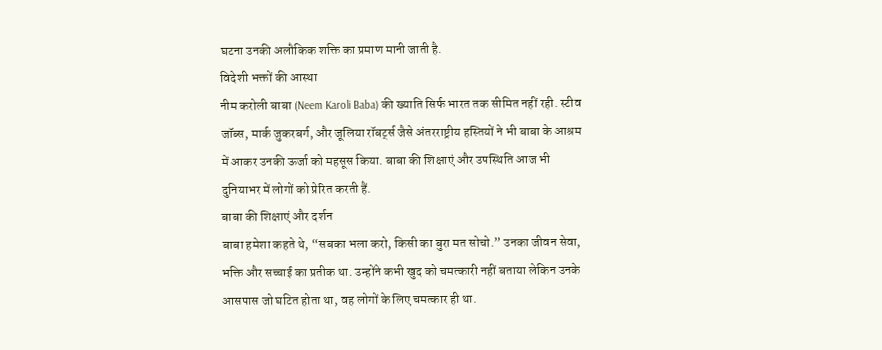घटना उनकी अलौकिक शक्ति का प्रमाण मानी जाती है.
विदेशी भक्तों की आस्था
नीम करोली बाबा (Neem Karoli Baba) की ख्याति सिर्फ भारत तक सीमित नहीं रही. स्टीव जॉब्स, मार्क जुकरबर्ग, और जूलिया रॉबर्ट्स जैसे अंतरराष्ट्रीय हस्तियों ने भी बाबा के आश्रम में आकर उनकी ऊर्जा को महसूस किया. बाबा की शिक्षाएं और उपस्थिति आज भी दुनियाभर में लोगों को प्रेरित करती हैं.
बाबा की शिक्षाएं और दर्शन
बाबा हमेशा कहते थे, “सबका भला करो, किसी का बुरा मत सोचो.” उनका जीवन सेवा, भक्ति और सच्चाई का प्रतीक था. उन्होंने कभी खुद को चमत्कारी नहीं बताया लेकिन उनके आसपास जो घटित होता था, वह लोगों के लिए चमत्कार ही था.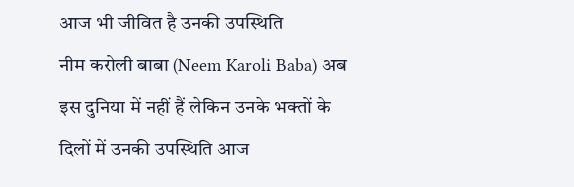आज भी जीवित है उनकी उपस्थिति
नीम करोली बाबा (Neem Karoli Baba) अब इस दुनिया में नहीं हैं लेकिन उनके भक्तों के दिलों में उनकी उपस्थिति आज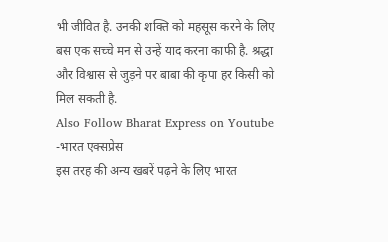भी जीवित है. उनकी शक्ति को महसूस करने के लिए बस एक सच्चे मन से उन्हें याद करना काफी है. श्रद्धा और विश्वास से जुड़ने पर बाबा की कृपा हर किसी को मिल सकती है.
Also Follow Bharat Express on Youtube
-भारत एक्सप्रेस
इस तरह की अन्य खबरें पढ़ने के लिए भारत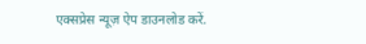एक्सप्रेस न्यूज़ ऐप डाउनलोड करें.